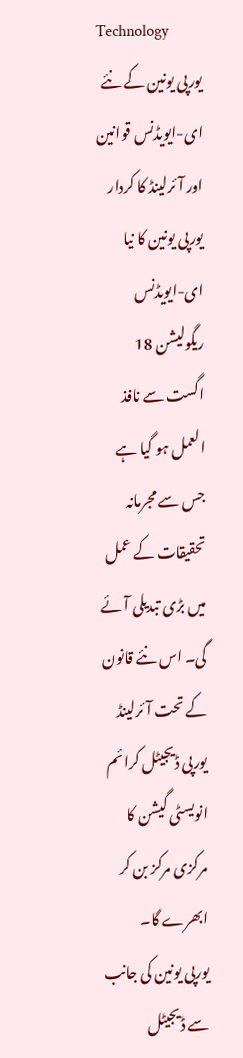Technology
یورپی یونین کے نئے ای-ایویڈنس قوانین اور آئرلینڈ کا کردار
یورپی یونین کا نیا ای-ایویڈنس ریگولیشن 18 اگست سے نافذ العمل ہو گیا ہے جس سے مجرمانہ تحقیقات کے عمل میں بڑی تبدیلی آئے گی۔ اس نئے قانون کے تحت آئرلینڈ یورپی ڈیجیٹل کرائم انویسٹی گیشن کا مرکزی مرکز بن کر ابھرے گا۔
یورپی یونین کی جانب سے ڈیجیٹل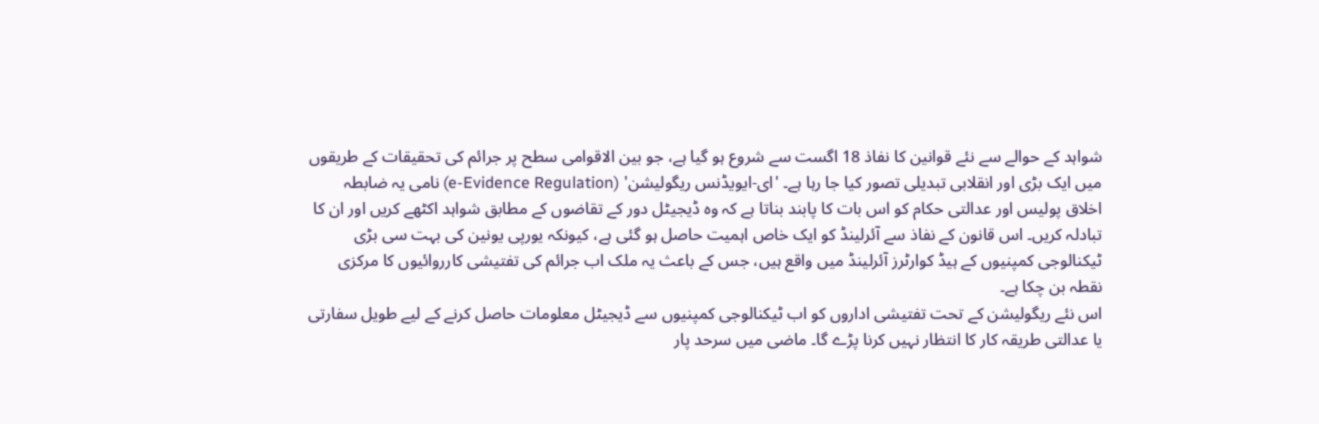شواہد کے حوالے سے نئے قوانین کا نفاذ 18 اگست سے شروع ہو گیا ہے، جو بین الاقوامی سطح پر جرائم کی تحقیقات کے طریقوں میں ایک بڑی اور انقلابی تبدیلی تصور کیا جا رہا ہے۔ 'ای-ایویڈنس ریگولیشن' (e-Evidence Regulation) نامی یہ ضابطہ اخلاق پولیس اور عدالتی حکام کو اس بات کا پابند بناتا ہے کہ وہ ڈیجیٹل دور کے تقاضوں کے مطابق شواہد اکٹھے کریں اور ان کا تبادلہ کریں۔ اس قانون کے نفاذ سے آئرلینڈ کو ایک خاص اہمیت حاصل ہو گئی ہے، کیونکہ یورپی یونین کی بہت سی بڑی ٹیکنالوجی کمپنیوں کے ہیڈ کوارٹرز آئرلینڈ میں واقع ہیں، جس کے باعث یہ ملک اب جرائم کی تفتیشی کارروائیوں کا مرکزی نقطہ بن چکا ہے۔
اس نئے ریگولیشن کے تحت تفتیشی اداروں کو اب ٹیکنالوجی کمپنیوں سے ڈیجیٹل معلومات حاصل کرنے کے لیے طویل سفارتی یا عدالتی طریقہ کار کا انتظار نہیں کرنا پڑے گا۔ ماضی میں سرحد پار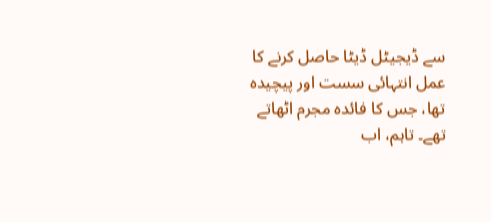سے ڈیجیٹل ڈیٹا حاصل کرنے کا عمل انتہائی سست اور پیچیدہ تھا، جس کا فائدہ مجرم اٹھاتے تھے۔ تاہم، اب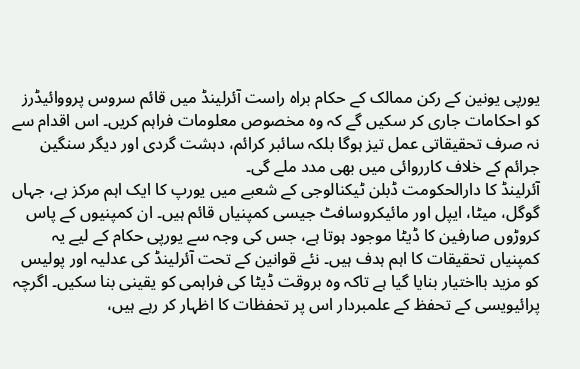یورپی یونین کے رکن ممالک کے حکام براہ راست آئرلینڈ میں قائم سروس پرووائیڈرز کو احکامات جاری کر سکیں گے کہ وہ مخصوص معلومات فراہم کریں۔ اس اقدام سے نہ صرف تحقیقاتی عمل تیز ہوگا بلکہ سائبر کرائم، دہشت گردی اور دیگر سنگین جرائم کے خلاف کارروائی میں بھی مدد ملے گی۔
آئرلینڈ کا دارالحکومت ڈبلن ٹیکنالوجی کے شعبے میں یورپ کا ایک اہم مرکز ہے، جہاں گوگل، میٹا، ایپل اور مائیکروسافٹ جیسی کمپنیاں قائم ہیں۔ ان کمپنیوں کے پاس کروڑوں صارفین کا ڈیٹا موجود ہوتا ہے، جس کی وجہ سے یورپی حکام کے لیے یہ کمپنیاں تحقیقات کا اہم ہدف ہیں۔ نئے قوانین کے تحت آئرلینڈ کی عدلیہ اور پولیس کو مزید بااختیار بنایا گیا ہے تاکہ وہ بروقت ڈیٹا کی فراہمی کو یقینی بنا سکیں۔ اگرچہ پرائیویسی کے تحفظ کے علمبردار اس پر تحفظات کا اظہار کر رہے ہیں،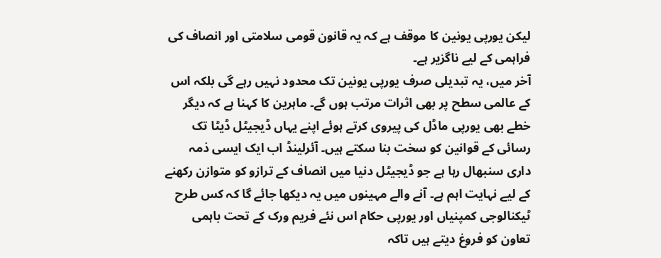لیکن یورپی یونین کا موقف ہے کہ یہ قانون قومی سلامتی اور انصاف کی فراہمی کے لیے ناگزیر ہے۔
آخر میں، یہ تبدیلی صرف یورپی یونین تک محدود نہیں رہے گی بلکہ اس کے عالمی سطح پر بھی اثرات مرتب ہوں گے۔ ماہرین کا کہنا ہے کہ دیگر خطے بھی یورپی ماڈل کی پیروی کرتے ہوئے اپنے یہاں ڈیجیٹل ڈیٹا تک رسائی کے قوانین کو سخت بنا سکتے ہیں۔ آئرلینڈ اب ایک ایسی ذمہ داری سنبھال رہا ہے جو ڈیجیٹل دنیا میں انصاف کے ترازو کو متوازن رکھنے کے لیے نہایت اہم ہے۔ آنے والے مہینوں میں یہ دیکھا جائے گا کہ کس طرح ٹیکنالوجی کمپنیاں اور یورپی حکام اس نئے فریم ورک کے تحت باہمی تعاون کو فروغ دیتے ہیں تاکہ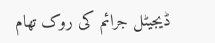ڈیجیٹل جرائم کی روک تھام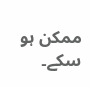ممکن ہو سکے۔